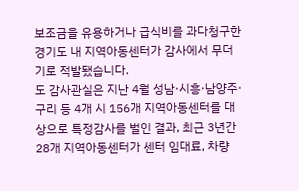보조금을 유용하거나 급식비를 과다청구한 경기도 내 지역아동센터가 감사에서 무더기로 적발됐습니다.
도 감사관실은 지난 4월 성남·시흥·남양주·구리 등 4개 시 156개 지역아동센터를 대상으로 특정감사를 벌인 결과, 최근 3년간 28개 지역아동센터가 센터 임대료, 차량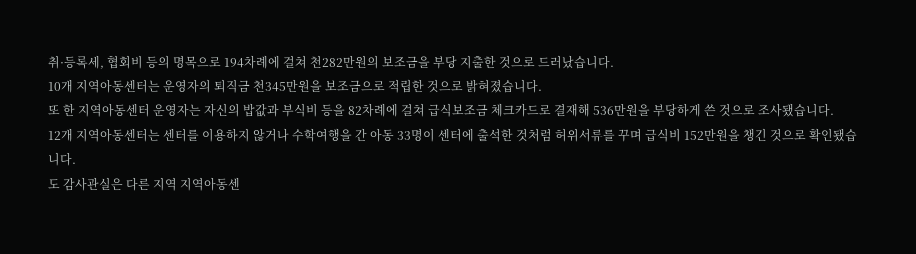취·등록세, 협회비 등의 명목으로 194차례에 걸쳐 천282만원의 보조금을 부당 지출한 것으로 드러났습니다.
10개 지역아동센터는 운영자의 퇴직금 천345만원을 보조금으로 적립한 것으로 밝혀졌습니다.
또 한 지역아동센터 운영자는 자신의 밥값과 부식비 등을 82차례에 걸쳐 급식보조금 체크카드로 결재해 536만원을 부당하게 쓴 것으로 조사됐습니다.
12개 지역아동센터는 센터를 이용하지 않거나 수학여행을 간 아동 33명이 센터에 출석한 것처럼 허위서류를 꾸며 급식비 152만원을 챙긴 것으로 확인됐습니다.
도 감사관실은 다른 지역 지역아동센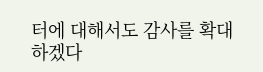터에 대해서도 감사를 확대하겠다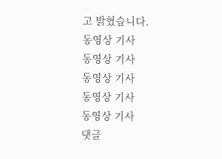고 밝혔습니다.
동영상 기사
동영상 기사
동영상 기사
동영상 기사
동영상 기사
댓글